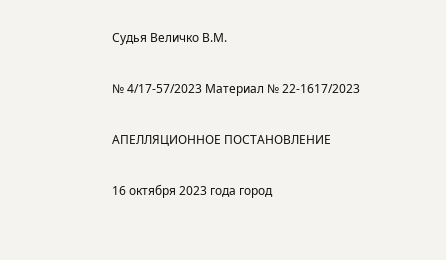Судья Величко В.М.

№ 4/17-57/2023 Материал № 22-1617/2023

АПЕЛЛЯЦИОННОЕ ПОСТАНОВЛЕНИЕ

16 октября 2023 года город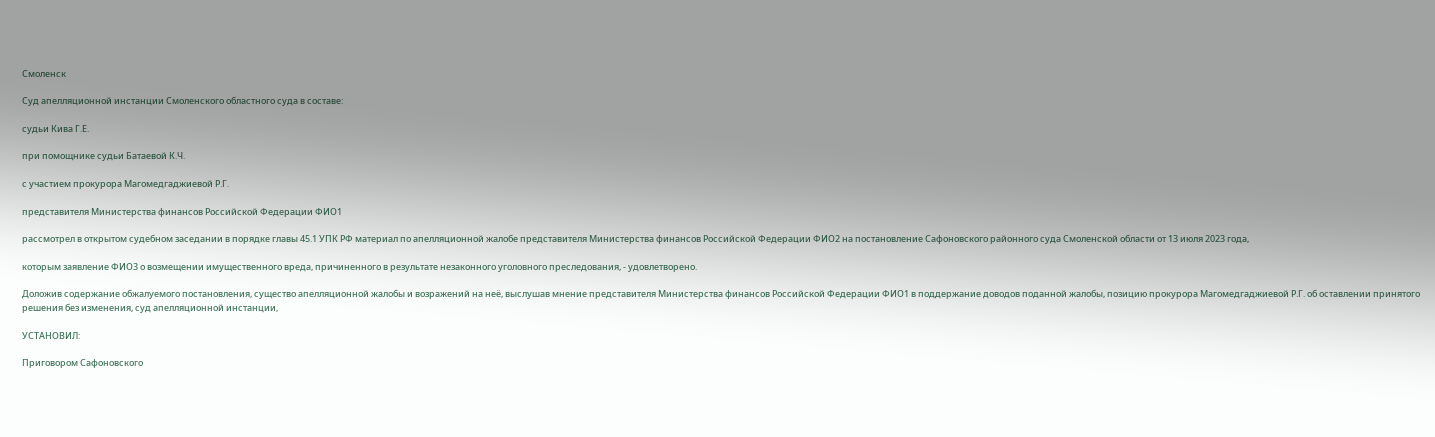Смоленск

Суд апелляционной инстанции Смоленского областного суда в составе:

судьи Кива Г.Е.

при помощнике судьи Батаевой К.Ч.

с участием прокурора Магомедгаджиевой Р.Г.

представителя Министерства финансов Российской Федерации ФИО1

рассмотрел в открытом судебном заседании в порядке главы 45.1 УПК РФ материал по апелляционной жалобе представителя Министерства финансов Российской Федерации ФИО2 на постановление Сафоновского районного суда Смоленской области от 13 июля 2023 года,

которым заявление ФИО3 о возмещении имущественного вреда, причиненного в результате незаконного уголовного преследования, - удовлетворено.

Доложив содержание обжалуемого постановления, существо апелляционной жалобы и возражений на неё, выслушав мнение представителя Министерства финансов Российской Федерации ФИО1 в поддержание доводов поданной жалобы, позицию прокурора Магомедгаджиевой Р.Г. об оставлении принятого решения без изменения, суд апелляционной инстанции,

УСТАНОВИЛ:

Приговором Сафоновского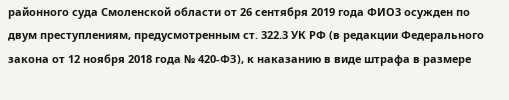районного суда Смоленской области от 26 сентября 2019 года ФИО3 осужден по двум преступлениям, предусмотренным ст. 322.3 УК РФ (в редакции Федерального закона от 12 ноября 2018 года № 420-ФЗ), к наказанию в виде штрафа в размере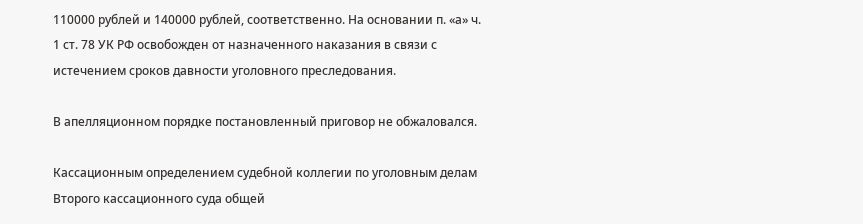110000 рублей и 140000 рублей, соответственно. На основании п. «а» ч. 1 ст. 78 УК РФ освобожден от назначенного наказания в связи с истечением сроков давности уголовного преследования.

В апелляционном порядке постановленный приговор не обжаловался.

Кассационным определением судебной коллегии по уголовным делам Второго кассационного суда общей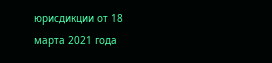юрисдикции от 18 марта 2021 года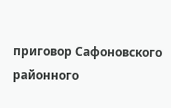приговор Сафоновского районного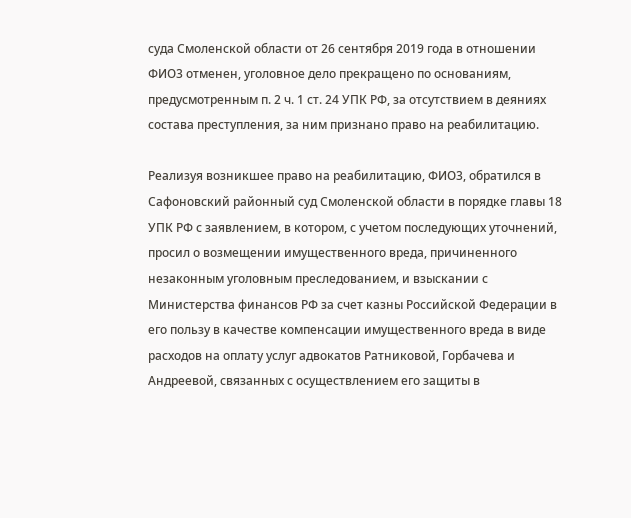суда Смоленской области от 26 сентября 2019 года в отношении ФИО3 отменен, уголовное дело прекращено по основаниям, предусмотренным п. 2 ч. 1 ст. 24 УПК РФ, за отсутствием в деяниях состава преступления, за ним признано право на реабилитацию.

Реализуя возникшее право на реабилитацию, ФИО3, обратился в Сафоновский районный суд Смоленской области в порядке главы 18 УПК РФ с заявлением, в котором, с учетом последующих уточнений, просил о возмещении имущественного вреда, причиненного незаконным уголовным преследованием, и взыскании с Министерства финансов РФ за счет казны Российской Федерации в его пользу в качестве компенсации имущественного вреда в виде расходов на оплату услуг адвокатов Ратниковой, Горбачева и Андреевой, связанных с осуществлением его защиты в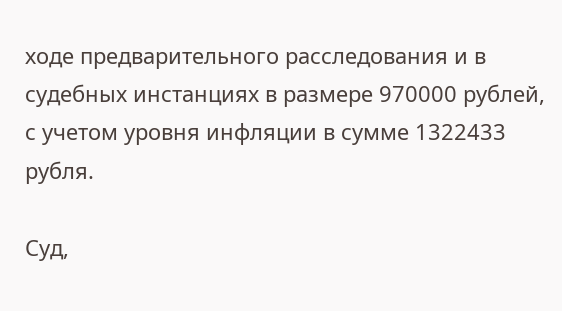ходе предварительного расследования и в судебных инстанциях в размере 970000 рублей, с учетом уровня инфляции в сумме 1322433 рубля.

Суд,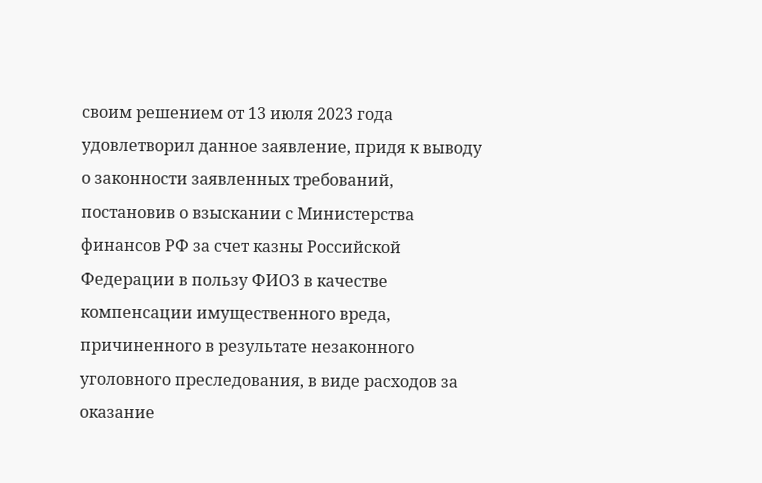своим решением от 13 июля 2023 года удовлетворил данное заявление, придя к выводу о законности заявленных требований, постановив о взыскании с Министерства финансов РФ за счет казны Российской Федерации в пользу ФИО3 в качестве компенсации имущественного вреда, причиненного в результате незаконного уголовного преследования, в виде расходов за оказание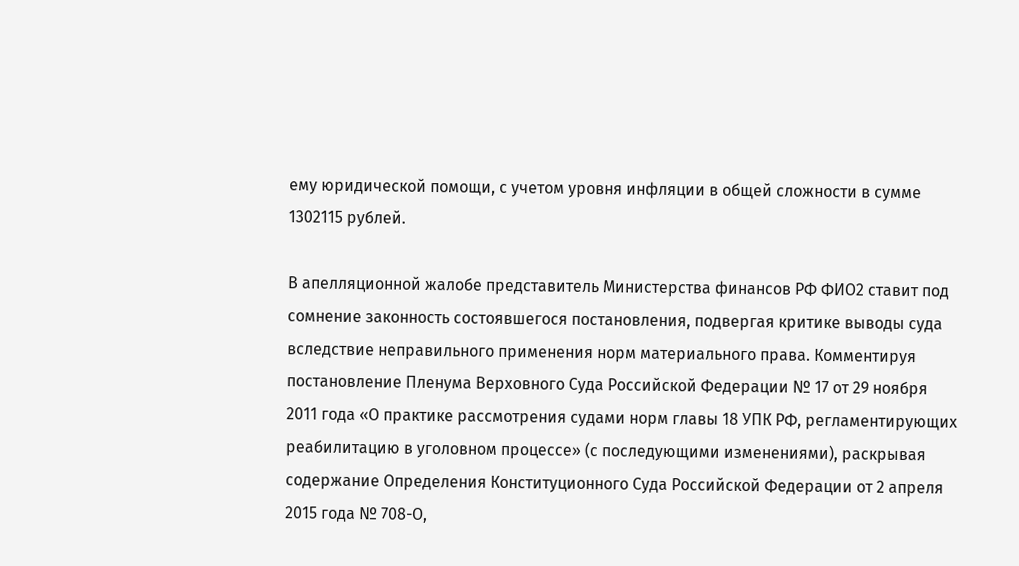ему юридической помощи, с учетом уровня инфляции в общей сложности в сумме 1302115 рублей.

В апелляционной жалобе представитель Министерства финансов РФ ФИО2 ставит под сомнение законность состоявшегося постановления, подвергая критике выводы суда вследствие неправильного применения норм материального права. Комментируя постановление Пленума Верховного Суда Российской Федерации № 17 от 29 ноября 2011 года «О практике рассмотрения судами норм главы 18 УПК РФ, регламентирующих реабилитацию в уголовном процессе» (с последующими изменениями), раскрывая содержание Определения Конституционного Суда Российской Федерации от 2 апреля 2015 года № 708-О,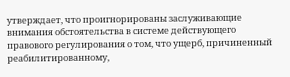утверждает, что проигнорированы заслуживающие внимания обстоятельства в системе действующего правового регулирования о том, что ущерб, причиненный реабилитированному,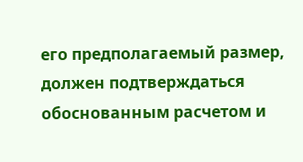его предполагаемый размер, должен подтверждаться обоснованным расчетом и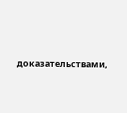доказательствами,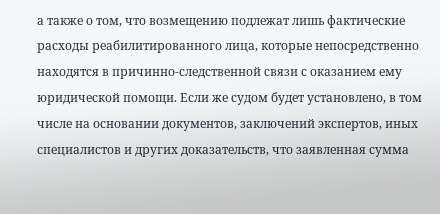а также о том, что возмещению подлежат лишь фактические расходы реабилитированного лица, которые непосредственно находятся в причинно-следственной связи с оказанием ему юридической помощи. Если же судом будет установлено, в том числе на основании документов, заключений экспертов, иных специалистов и других доказательств, что заявленная сумма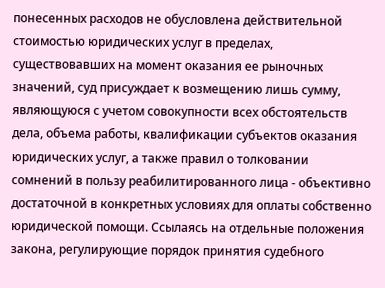понесенных расходов не обусловлена действительной стоимостью юридических услуг в пределах, существовавших на момент оказания ее рыночных значений, суд присуждает к возмещению лишь сумму, являющуюся с учетом совокупности всех обстоятельств дела, объема работы, квалификации субъектов оказания юридических услуг, а также правил о толковании сомнений в пользу реабилитированного лица - объективно достаточной в конкретных условиях для оплаты собственно юридической помощи. Ссылаясь на отдельные положения закона, регулирующие порядок принятия судебного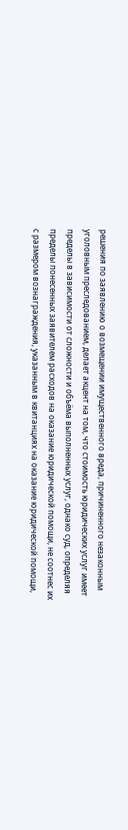решения по заявлению о возмещении имущественного вреда, причиненного незаконным уголовным преследованием, делает акцент на том, что стоимость юридических услуг имеет пределы в зависимости от сложности и объёма выполненных услуг, однако суд, определяя пределы понесенных заявителем расходов на оказание юридической помощи, не соотнес их с размером вознаграждения, указанным в квитанциях на оказание юридической помощи,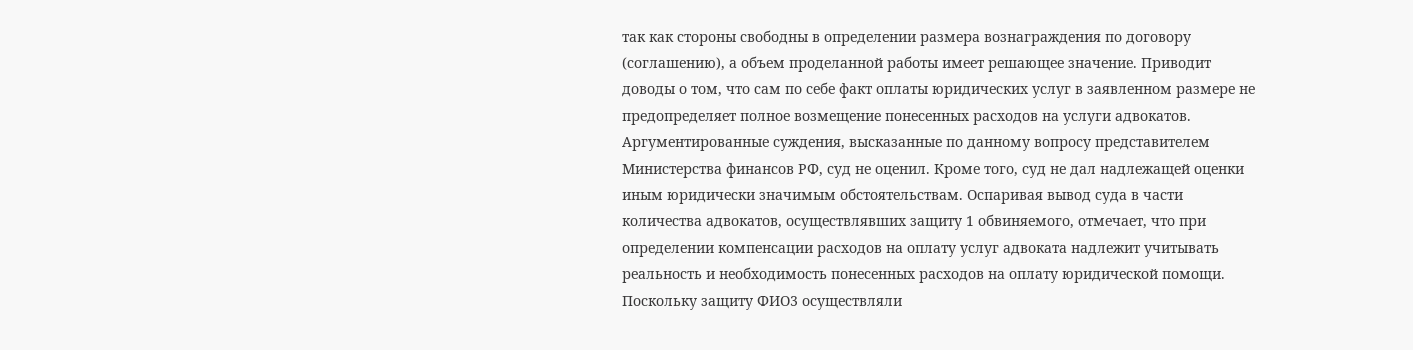так как стороны свободны в определении размера вознаграждения по договору (соглашению), а объем проделанной работы имеет решающее значение. Приводит доводы о том, что сам по себе факт оплаты юридических услуг в заявленном размере не предопределяет полное возмещение понесенных расходов на услуги адвокатов. Аргументированные суждения, высказанные по данному вопросу представителем Министерства финансов РФ, суд не оценил. Кроме того, суд не дал надлежащей оценки иным юридически значимым обстоятельствам. Оспаривая вывод суда в части количества адвокатов, осуществлявших защиту 1 обвиняемого, отмечает, что при определении компенсации расходов на оплату услуг адвоката надлежит учитывать реальность и необходимость понесенных расходов на оплату юридической помощи. Поскольку защиту ФИО3 осуществляли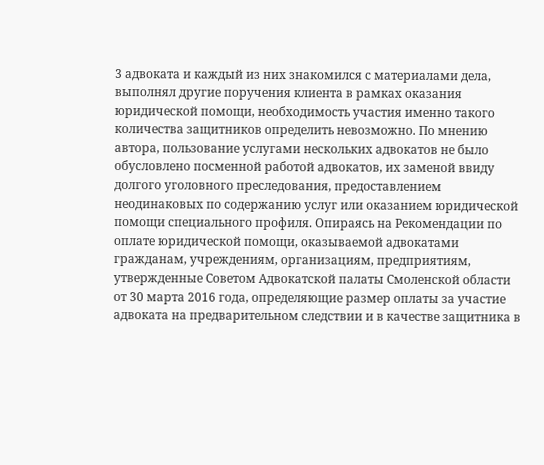3 адвоката и каждый из них знакомился с материалами дела, выполнял другие поручения клиента в рамках оказания юридической помощи, необходимость участия именно такого количества защитников определить невозможно. По мнению автора, пользование услугами нескольких адвокатов не было обусловлено посменной работой адвокатов, их заменой ввиду долгого уголовного преследования, предоставлением неодинаковых по содержанию услуг или оказанием юридической помощи специального профиля. Опираясь на Рекомендации по оплате юридической помощи, оказываемой адвокатами гражданам, учреждениям, организациям, предприятиям, утвержденные Советом Адвокатской палаты Смоленской области от 30 марта 2016 года, определяющие размер оплаты за участие адвоката на предварительном следствии и в качестве защитника в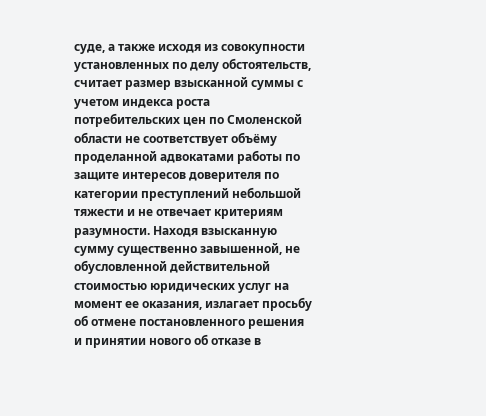суде, а также исходя из совокупности установленных по делу обстоятельств, считает размер взысканной суммы с учетом индекса роста потребительских цен по Смоленской области не соответствует объёму проделанной адвокатами работы по защите интересов доверителя по категории преступлений небольшой тяжести и не отвечает критериям разумности. Находя взысканную сумму существенно завышенной, не обусловленной действительной стоимостью юридических услуг на момент ее оказания, излагает просьбу об отмене постановленного решения и принятии нового об отказе в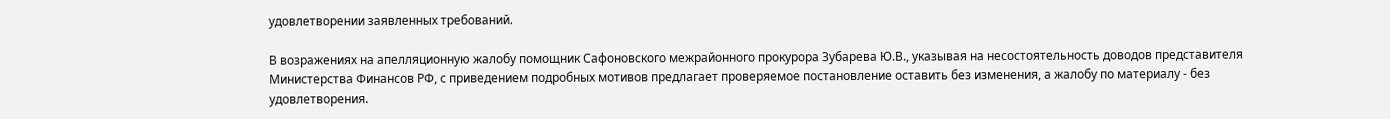удовлетворении заявленных требований.

В возражениях на апелляционную жалобу помощник Сафоновского межрайонного прокурора Зубарева Ю.В., указывая на несостоятельность доводов представителя Министерства Финансов РФ, с приведением подробных мотивов предлагает проверяемое постановление оставить без изменения, а жалобу по материалу - без удовлетворения.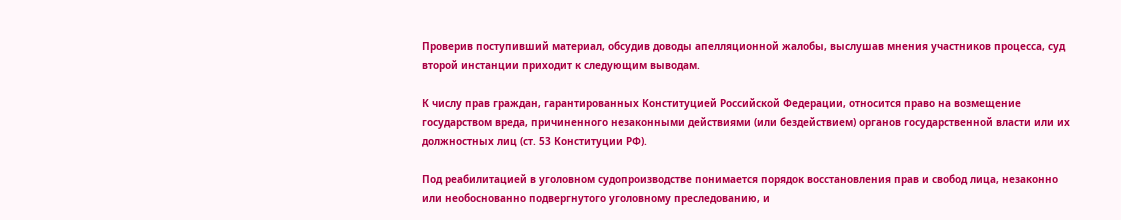Проверив поступивший материал, обсудив доводы апелляционной жалобы, выслушав мнения участников процесса, суд второй инстанции приходит к следующим выводам.

К числу прав граждан, гарантированных Конституцией Российской Федерации, относится право на возмещение государством вреда, причиненного незаконными действиями (или бездействием) органов государственной власти или их должностных лиц (ст. 53 Конституции РФ).

Под реабилитацией в уголовном судопроизводстве понимается порядок восстановления прав и свобод лица, незаконно или необоснованно подвергнутого уголовному преследованию, и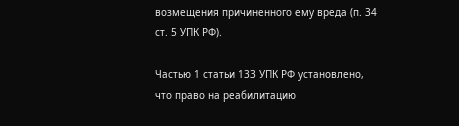возмещения причиненного ему вреда (п. 34 ст. 5 УПК РФ).

Частью 1 статьи 133 УПК РФ установлено, что право на реабилитацию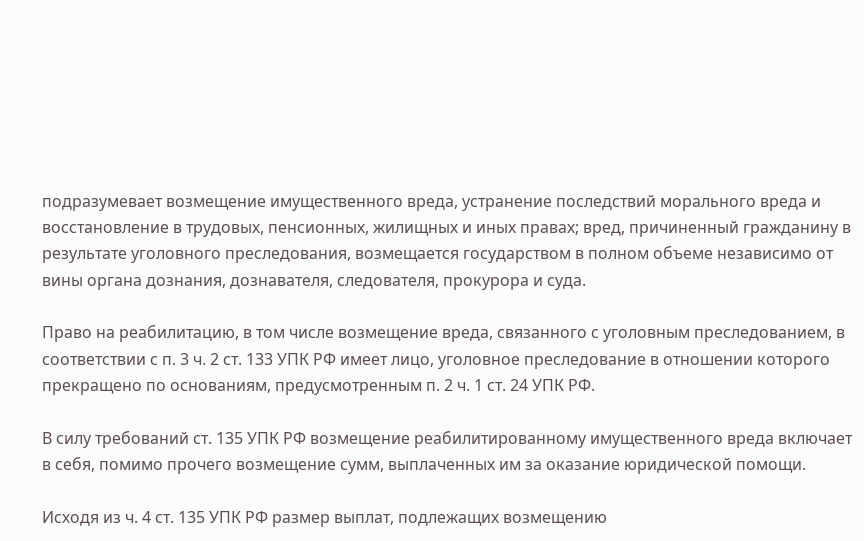подразумевает возмещение имущественного вреда, устранение последствий морального вреда и восстановление в трудовых, пенсионных, жилищных и иных правах; вред, причиненный гражданину в результате уголовного преследования, возмещается государством в полном объеме независимо от вины органа дознания, дознавателя, следователя, прокурора и суда.

Право на реабилитацию, в том числе возмещение вреда, связанного с уголовным преследованием, в соответствии с п. 3 ч. 2 ст. 133 УПК РФ имеет лицо, уголовное преследование в отношении которого прекращено по основаниям, предусмотренным п. 2 ч. 1 ст. 24 УПК РФ.

В силу требований ст. 135 УПК РФ возмещение реабилитированному имущественного вреда включает в себя, помимо прочего возмещение сумм, выплаченных им за оказание юридической помощи.

Исходя из ч. 4 ст. 135 УПК РФ размер выплат, подлежащих возмещению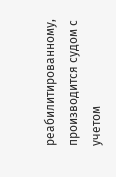реабилитированному, производится судом с учетом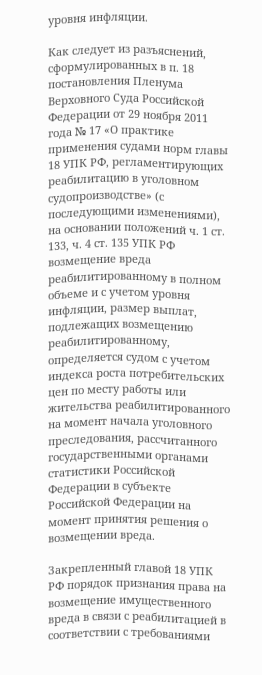уровня инфляции.

Как следует из разъяснений, сформулированных в п. 18 постановления Пленума Верховного Суда Российской Федерации от 29 ноября 2011 года № 17 «О практике применения судами норм главы 18 УПК РФ, регламентирующих реабилитацию в уголовном судопроизводстве» (с последующими изменениями), на основании положений ч. 1 ст. 133, ч. 4 ст. 135 УПК РФ возмещение вреда реабилитированному в полном объеме и с учетом уровня инфляции, размер выплат, подлежащих возмещению реабилитированному, определяется судом с учетом индекса роста потребительских цен по месту работы или жительства реабилитированного на момент начала уголовного преследования, рассчитанного государственными органами статистики Российской Федерации в субъекте Российской Федерации на момент принятия решения о возмещении вреда.

Закрепленный главой 18 УПК РФ порядок признания права на возмещение имущественного вреда в связи с реабилитацией в соответствии с требованиями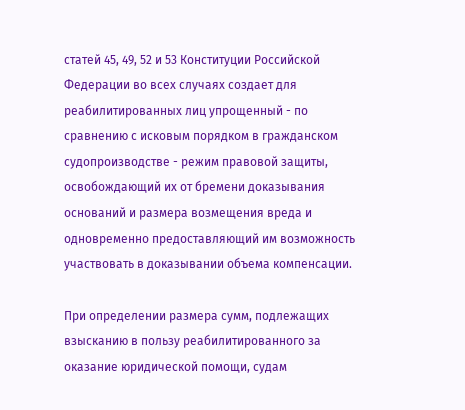статей 45, 49, 52 и 53 Конституции Российской Федерации во всех случаях создает для реабилитированных лиц упрощенный - по сравнению с исковым порядком в гражданском судопроизводстве - режим правовой защиты, освобождающий их от бремени доказывания оснований и размера возмещения вреда и одновременно предоставляющий им возможность участвовать в доказывании объема компенсации.

При определении размера сумм, подлежащих взысканию в пользу реабилитированного за оказание юридической помощи, судам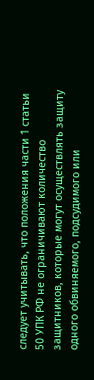следует учитывать, что положения части 1 статьи 50 УПК РФ не ограничивают количество защитников, которые могут осуществлять защиту одного обвиняемого, подсудимого или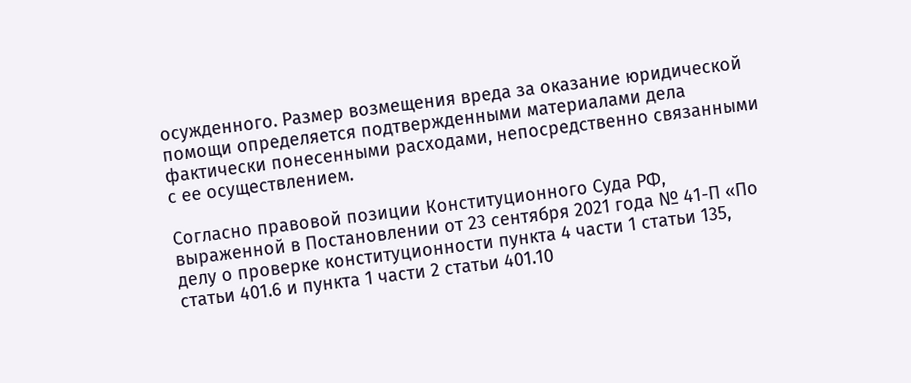осужденного. Размер возмещения вреда за оказание юридической помощи определяется подтвержденными материалами дела фактически понесенными расходами, непосредственно связанными с ее осуществлением.

Согласно правовой позиции Конституционного Суда РФ, выраженной в Постановлении от 23 сентября 2021 года № 41-П «По делу о проверке конституционности пункта 4 части 1 статьи 135, статьи 401.6 и пункта 1 части 2 статьи 401.10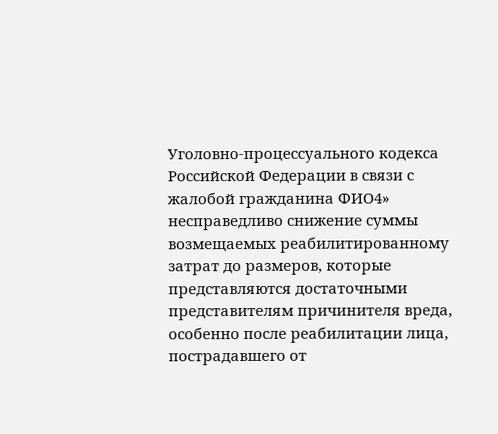Уголовно-процессуального кодекса Российской Федерации в связи с жалобой гражданина ФИО4» несправедливо снижение суммы возмещаемых реабилитированному затрат до размеров, которые представляются достаточными представителям причинителя вреда, особенно после реабилитации лица, пострадавшего от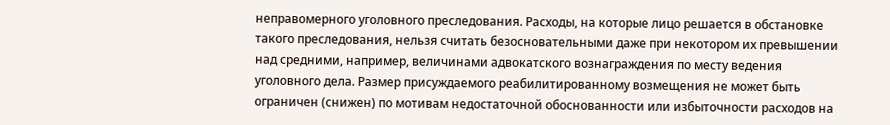неправомерного уголовного преследования. Расходы, на которые лицо решается в обстановке такого преследования, нельзя считать безосновательными даже при некотором их превышении над средними, например, величинами адвокатского вознаграждения по месту ведения уголовного дела. Размер присуждаемого реабилитированному возмещения не может быть ограничен (снижен) по мотивам недостаточной обоснованности или избыточности расходов на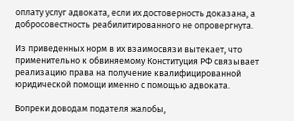оплату услуг адвоката, если их достоверность доказана, а добросовестность реабилитированного не опровергнута.

Из приведенных норм в их взаимосвязи вытекает, что применительно к обвиняемому Конституция РФ связывает реализацию права на получение квалифицированной юридической помощи именно с помощью адвоката.

Вопреки доводам подателя жалобы,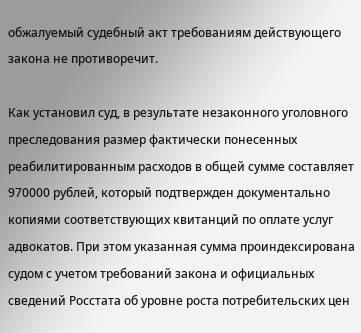обжалуемый судебный акт требованиям действующего закона не противоречит.

Как установил суд, в результате незаконного уголовного преследования размер фактически понесенных реабилитированным расходов в общей сумме составляет 970000 рублей, который подтвержден документально копиями соответствующих квитанций по оплате услуг адвокатов. При этом указанная сумма проиндексирована судом с учетом требований закона и официальных сведений Росстата об уровне роста потребительских цен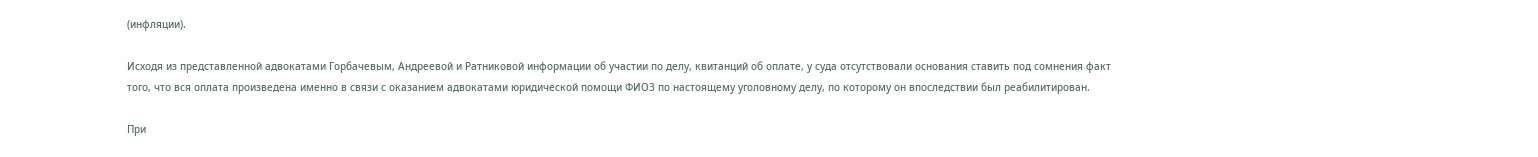(инфляции).

Исходя из представленной адвокатами Горбачевым, Андреевой и Ратниковой информации об участии по делу, квитанций об оплате, у суда отсутствовали основания ставить под сомнения факт того, что вся оплата произведена именно в связи с оказанием адвокатами юридической помощи ФИО3 по настоящему уголовному делу, по которому он впоследствии был реабилитирован.

При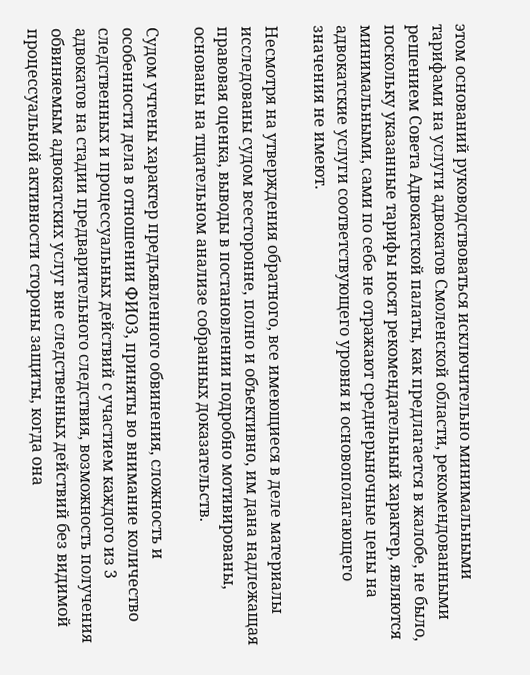этом оснований руководствоваться исключительно минимальными тарифами на услуги адвокатов Смоленской области, рекомендованными решением Совета Адвокатской палаты, как предлагается в жалобе, не было, поскольку указанные тарифы носят рекомендательный характер, являются минимальными, сами по себе не отражают среднерыночные цены на адвокатские услуги соответствующего уровня и основополагающего значения не имеют.

Несмотря на утверждения обратного, все имеющиеся в деле материалы исследованы судом всесторонне, полно и объективно, им дана надлежащая правовая оценка, выводы в постановлении подробно мотивированы, основаны на тщательном анализе собранных доказательств.

Судом учтены характер предъявленного обвинения, сложность и особенности дела в отношении ФИО3, приняты во внимание количество следственных и процессуальных действий с участием каждого из 3 адвокатов на стадии предварительного следствия, возможность получения обвиняемым адвокатских услуг вне следственных действий без видимой процессуальной активности стороны защиты, когда она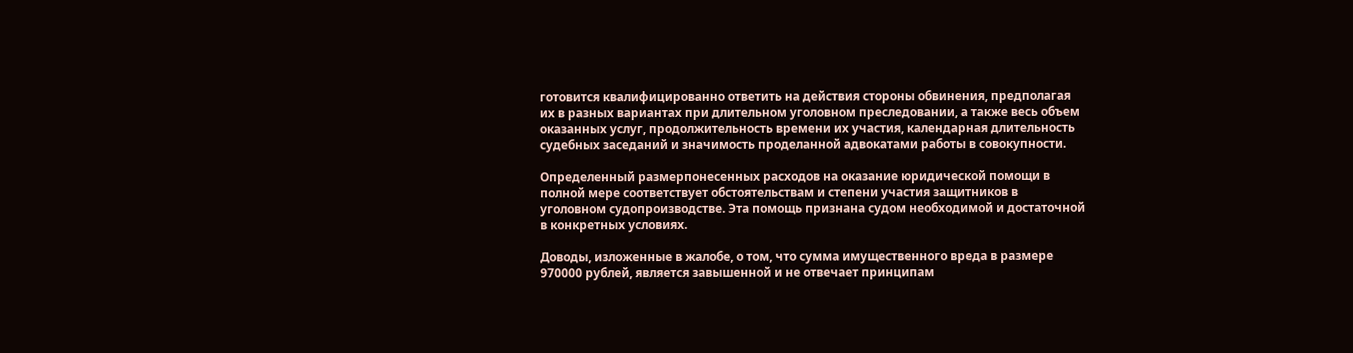готовится квалифицированно ответить на действия стороны обвинения, предполагая их в разных вариантах при длительном уголовном преследовании, а также весь объем оказанных услуг, продолжительность времени их участия, календарная длительность судебных заседаний и значимость проделанной адвокатами работы в совокупности.

Определенный размерпонесенных расходов на оказание юридической помощи в полной мере соответствует обстоятельствам и степени участия защитников в уголовном судопроизводстве. Эта помощь признана судом необходимой и достаточной в конкретных условиях.

Доводы, изложенные в жалобе, о том, что сумма имущественного вреда в размере 970000 рублей, является завышенной и не отвечает принципам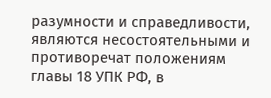разумности и справедливости, являются несостоятельными и противоречат положениям главы 18 УПК РФ, в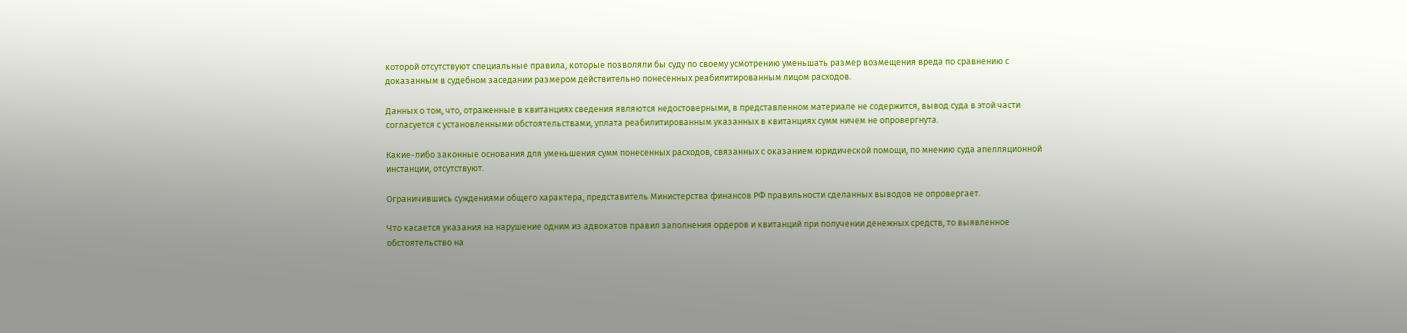которой отсутствуют специальные правила, которые позволяли бы суду по своему усмотрению уменьшать размер возмещения вреда по сравнению с доказанным в судебном заседании размером действительно понесенных реабилитированным лицом расходов.

Данных о том, что, отраженные в квитанциях сведения являются недостоверными, в представленном материале не содержится, вывод суда в этой части согласуется с установленными обстоятельствами, уплата реабилитированным указанных в квитанциях сумм ничем не опровергнута.

Какие-либо законные основания для уменьшения сумм понесенных расходов, связанных с оказанием юридической помощи, по мнению суда апелляционной инстанции, отсутствуют.

Ограничившись суждениями общего характера, представитель Министерства финансов РФ правильности сделанных выводов не опровергает.

Что касается указания на нарушение одним из адвокатов правил заполнения ордеров и квитанций при получении денежных средств, то выявленное обстоятельство на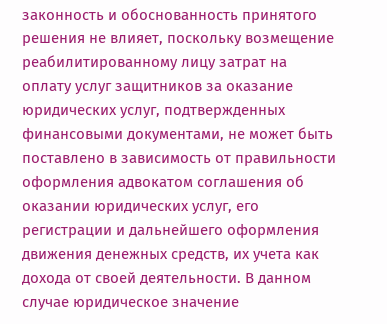законность и обоснованность принятого решения не влияет, поскольку возмещение реабилитированному лицу затрат на оплату услуг защитников за оказание юридических услуг, подтвержденных финансовыми документами, не может быть поставлено в зависимость от правильности оформления адвокатом соглашения об оказании юридических услуг, его регистрации и дальнейшего оформления движения денежных средств, их учета как дохода от своей деятельности. В данном случае юридическое значение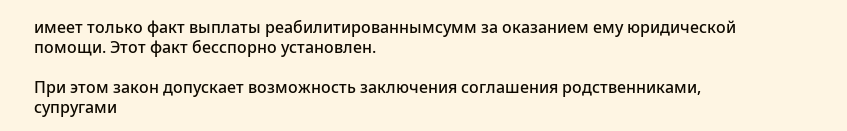имеет только факт выплаты реабилитированнымсумм за оказанием ему юридической помощи. Этот факт бесспорно установлен.

При этом закон допускает возможность заключения соглашения родственниками, супругами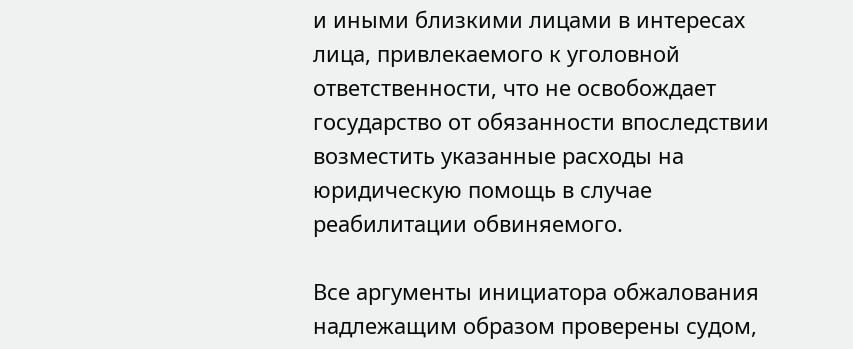и иными близкими лицами в интересах лица, привлекаемого к уголовной ответственности, что не освобождает государство от обязанности впоследствии возместить указанные расходы на юридическую помощь в случае реабилитации обвиняемого.

Все аргументы инициатора обжалования надлежащим образом проверены судом,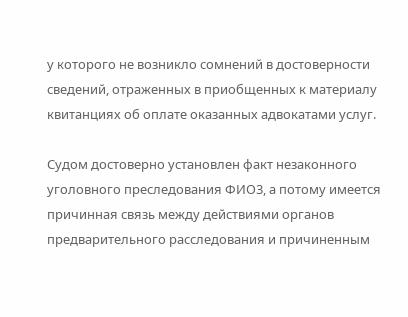у которого не возникло сомнений в достоверности сведений, отраженных в приобщенных к материалу квитанциях об оплате оказанных адвокатами услуг.

Судом достоверно установлен факт незаконного уголовного преследования ФИО3, а потому имеется причинная связь между действиями органов предварительного расследования и причиненным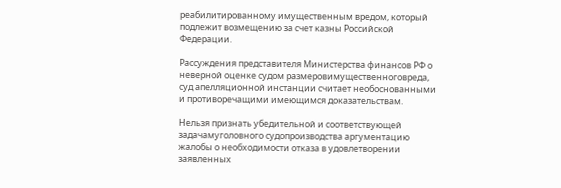реабилитированному имущественным вредом, который подлежит возмещению за счет казны Российской Федерации.

Рассуждения представителя Министерства финансов РФ о неверной оценке судом размеровимущественноговреда, суд апелляционной инстанции считает необоснованными и противоречащими имеющимся доказательствам.

Нельзя признать убедительной и соответствующей задачамуголовного судопроизводства аргументацию жалобы о необходимости отказа в удовлетворении заявленных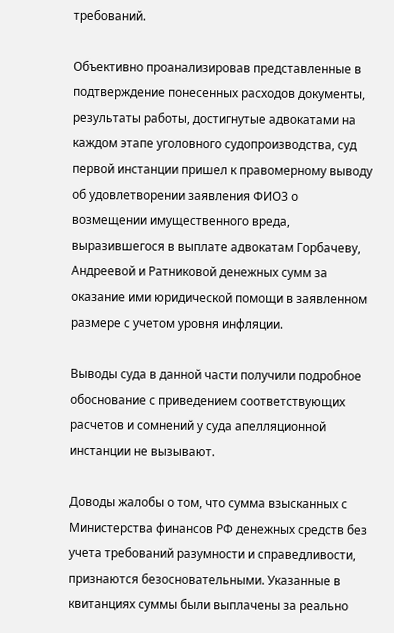требований.

Объективно проанализировав представленные в подтверждение понесенных расходов документы, результаты работы, достигнутые адвокатами на каждом этапе уголовного судопроизводства, суд первой инстанции пришел к правомерному выводу об удовлетворении заявления ФИО3 о возмещении имущественного вреда, выразившегося в выплате адвокатам Горбачеву, Андреевой и Ратниковой денежных сумм за оказание ими юридической помощи в заявленном размере с учетом уровня инфляции.

Выводы суда в данной части получили подробное обоснование с приведением соответствующих расчетов и сомнений у суда апелляционной инстанции не вызывают.

Доводы жалобы о том, что сумма взысканных с Министерства финансов РФ денежных средств без учета требований разумности и справедливости, признаются безосновательными. Указанные в квитанциях суммы были выплачены за реально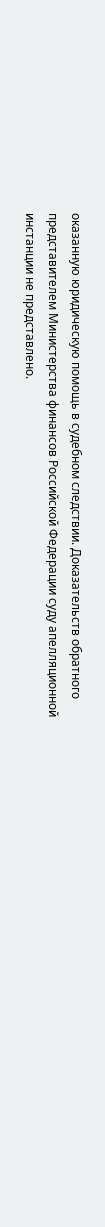оказанную юридическую помощь в судебном следствии. Доказательств обратного представителем Министерства финансов Российской Федерации суду апелляционной инстанции не представлено.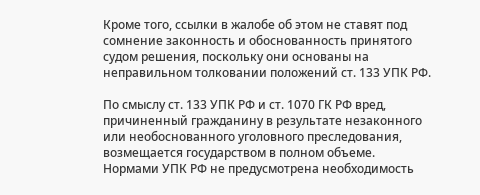Кроме того, ссылки в жалобе об этом не ставят под сомнение законность и обоснованность принятого судом решения, поскольку они основаны на неправильном толковании положений ст. 133 УПК РФ.

По смыслу ст. 133 УПК РФ и ст. 1070 ГК РФ вред, причиненный гражданину в результате незаконного или необоснованного уголовного преследования, возмещается государством в полном объеме. Нормами УПК РФ не предусмотрена необходимость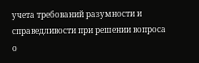учета требований разумности и справедливости при решении вопроса о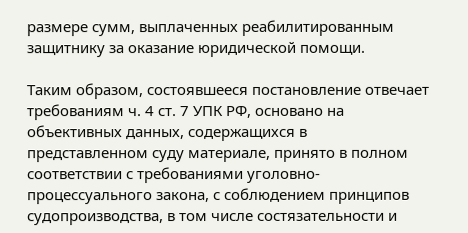размере сумм, выплаченных реабилитированным защитнику за оказание юридической помощи.

Таким образом, состоявшееся постановление отвечает требованиям ч. 4 ст. 7 УПК РФ, основано на объективных данных, содержащихся в представленном суду материале, принято в полном соответствии с требованиями уголовно-процессуального закона, с соблюдением принципов судопроизводства, в том числе состязательности и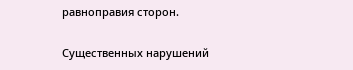равноправия сторон.

Существенных нарушений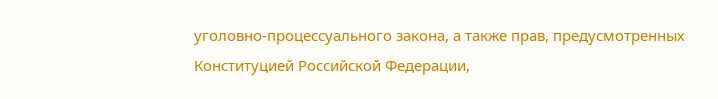уголовно-процессуального закона, а также прав, предусмотренных Конституцией Российской Федерации,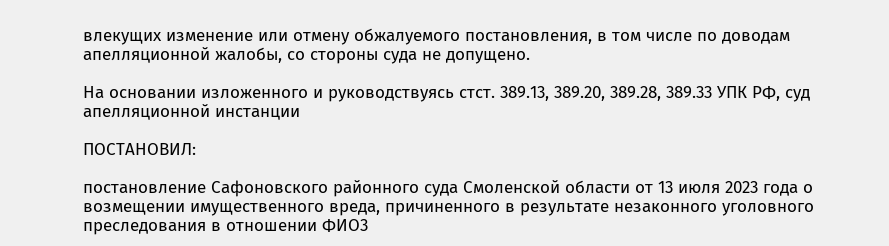влекущих изменение или отмену обжалуемого постановления, в том числе по доводам апелляционной жалобы, со стороны суда не допущено.

На основании изложенного и руководствуясь стст. 389.13, 389.20, 389.28, 389.33 УПК РФ, суд апелляционной инстанции

ПОСТАНОВИЛ:

постановление Сафоновского районного суда Смоленской области от 13 июля 2023 года о возмещении имущественного вреда, причиненного в результате незаконного уголовного преследования в отношении ФИО3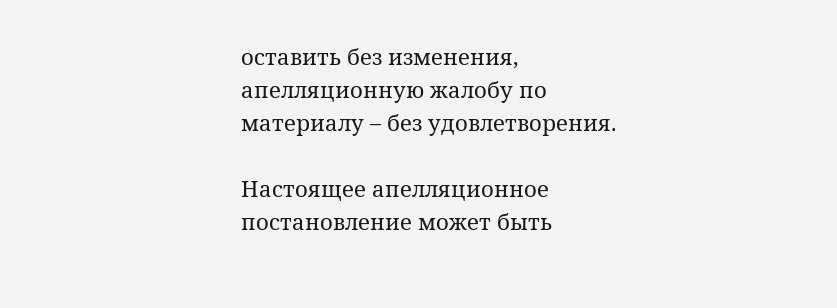оставить без изменения, апелляционную жалобу по материалу – без удовлетворения.

Настоящее апелляционное постановление может быть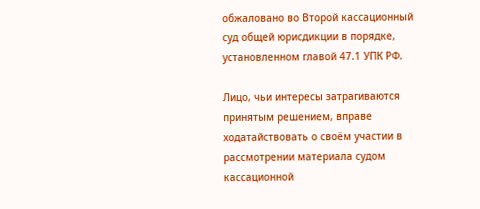обжаловано во Второй кассационный суд общей юрисдикции в порядке, установленном главой 47.1 УПК РФ.

Лицо, чьи интересы затрагиваются принятым решением, вправе ходатайствовать о своём участии в рассмотрении материала судом кассационной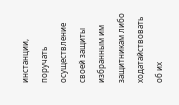инстанции, поручать осуществление своей защиты избранным им защитникам либо ходатайствовать об их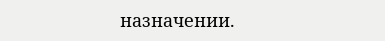назначении.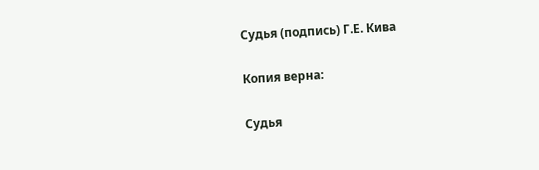Судья (подпись) Г.Е. Кива

Копия верна:

Судья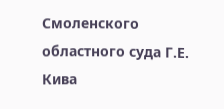Смоленского областного суда Г.Е. Кива